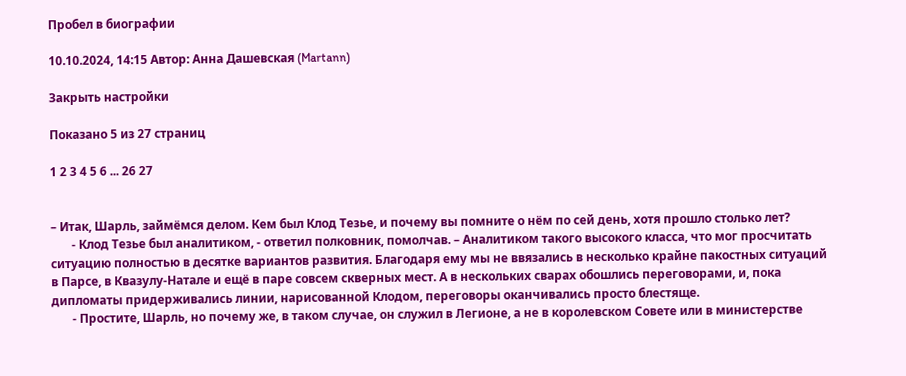Пробел в биографии

10.10.2024, 14:15 Автор: Анна Дашевская (Martann)

Закрыть настройки

Показано 5 из 27 страниц

1 2 3 4 5 6 ... 26 27


– Итак, Шарль, займёмся делом. Кем был Клод Тезье, и почему вы помните о нём по сей день, хотя прошло столько лет?
       - Клод Тезье был аналитиком, - ответил полковник, помолчав. – Аналитиком такого высокого класса, что мог просчитать ситуацию полностью в десятке вариантов развития. Благодаря ему мы не ввязались в несколько крайне пакостных ситуаций в Парсе, в Квазулу-Натале и ещё в паре совсем скверных мест. А в нескольких сварах обошлись переговорами, и, пока дипломаты придерживались линии, нарисованной Клодом, переговоры оканчивались просто блестяще.
       - Простите, Шарль, но почему же, в таком случае, он служил в Легионе, а не в королевском Совете или в министерстве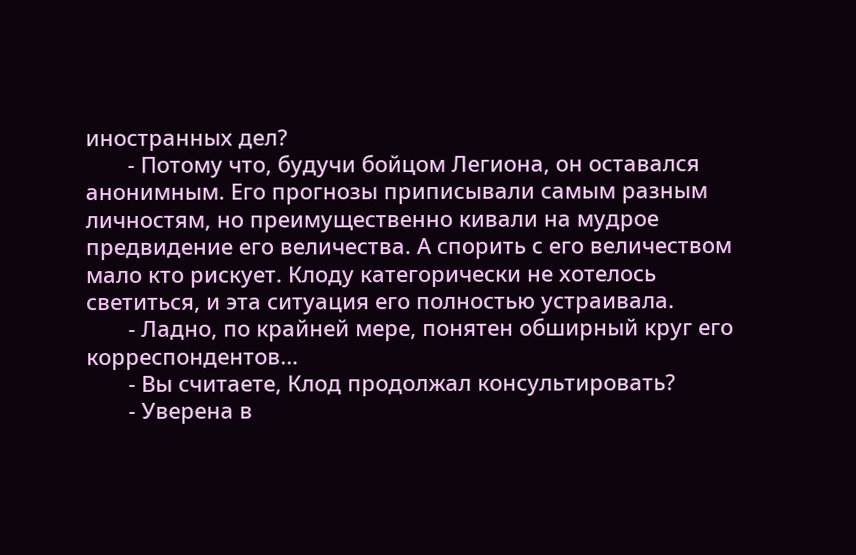иностранных дел?
       - Потому что, будучи бойцом Легиона, он оставался анонимным. Его прогнозы приписывали самым разным личностям, но преимущественно кивали на мудрое предвидение его величества. А спорить с его величеством мало кто рискует. Клоду категорически не хотелось светиться, и эта ситуация его полностью устраивала.
       - Ладно, по крайней мере, понятен обширный круг его корреспондентов…
       - Вы считаете, Клод продолжал консультировать?
       - Уверена в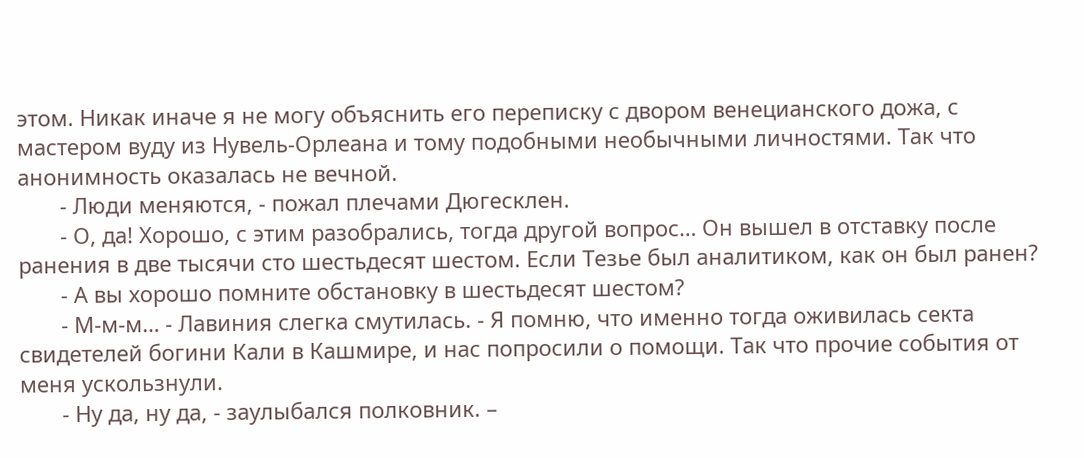этом. Никак иначе я не могу объяснить его переписку с двором венецианского дожа, с мастером вуду из Нувель-Орлеана и тому подобными необычными личностями. Так что анонимность оказалась не вечной.
       - Люди меняются, - пожал плечами Дюгесклен.
       - О, да! Хорошо, с этим разобрались, тогда другой вопрос… Он вышел в отставку после ранения в две тысячи сто шестьдесят шестом. Если Тезье был аналитиком, как он был ранен?
       - А вы хорошо помните обстановку в шестьдесят шестом?
       - М-м-м… - Лавиния слегка смутилась. - Я помню, что именно тогда оживилась секта свидетелей богини Кали в Кашмире, и нас попросили о помощи. Так что прочие события от меня ускользнули.
       - Ну да, ну да, - заулыбался полковник. –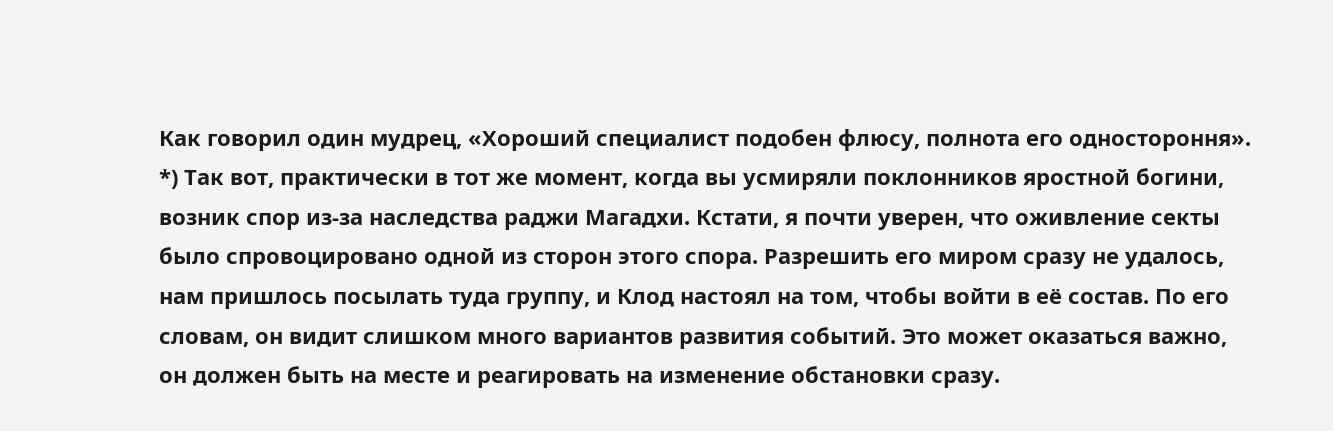Как говорил один мудрец, «Хороший специалист подобен флюсу, полнота его одностороння». *) Так вот, практически в тот же момент, когда вы усмиряли поклонников яростной богини, возник спор из-за наследства раджи Магадхи. Кстати, я почти уверен, что оживление секты было спровоцировано одной из сторон этого спора. Разрешить его миром сразу не удалось, нам пришлось посылать туда группу, и Клод настоял на том, чтобы войти в её состав. По его словам, он видит слишком много вариантов развития событий. Это может оказаться важно, он должен быть на месте и реагировать на изменение обстановки сразу.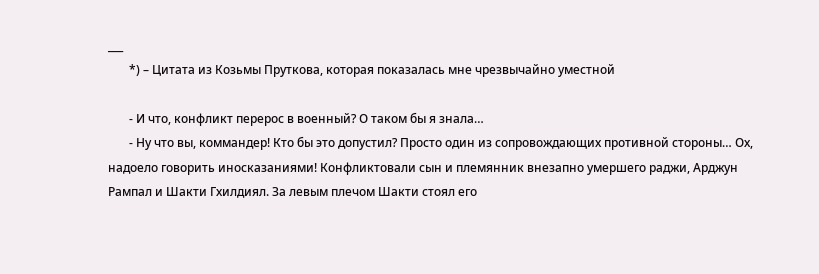___
       *) – Цитата из Козьмы Пруткова, которая показалась мне чрезвычайно уместной

       - И что, конфликт перерос в военный? О таком бы я знала…
       - Ну что вы, коммандер! Кто бы это допустил? Просто один из сопровождающих противной стороны… Ох, надоело говорить иносказаниями! Конфликтовали сын и племянник внезапно умершего раджи, Арджун Рампал и Шакти Гхилдиял. За левым плечом Шакти стоял его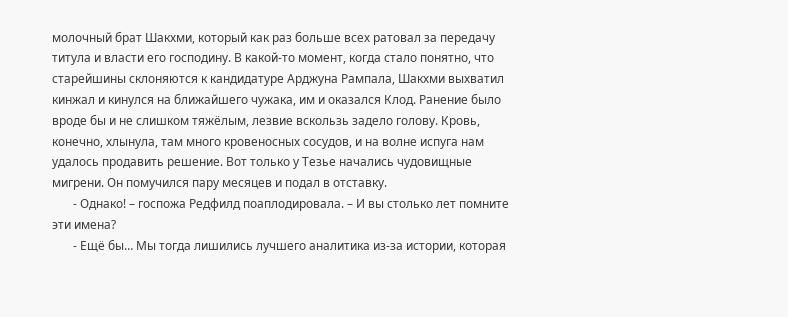молочный брат Шакхми, который как раз больше всех ратовал за передачу титула и власти его господину. В какой-то момент, когда стало понятно, что старейшины склоняются к кандидатуре Арджуна Рампала, Шакхми выхватил кинжал и кинулся на ближайшего чужака, им и оказался Клод. Ранение было вроде бы и не слишком тяжёлым, лезвие вскользь задело голову. Кровь, конечно, хлынула, там много кровеносных сосудов, и на волне испуга нам удалось продавить решение. Вот только у Тезье начались чудовищные мигрени. Он помучился пару месяцев и подал в отставку.
       - Однако! – госпожа Редфилд поаплодировала. – И вы столько лет помните эти имена?
       - Ещё бы… Мы тогда лишились лучшего аналитика из-за истории, которая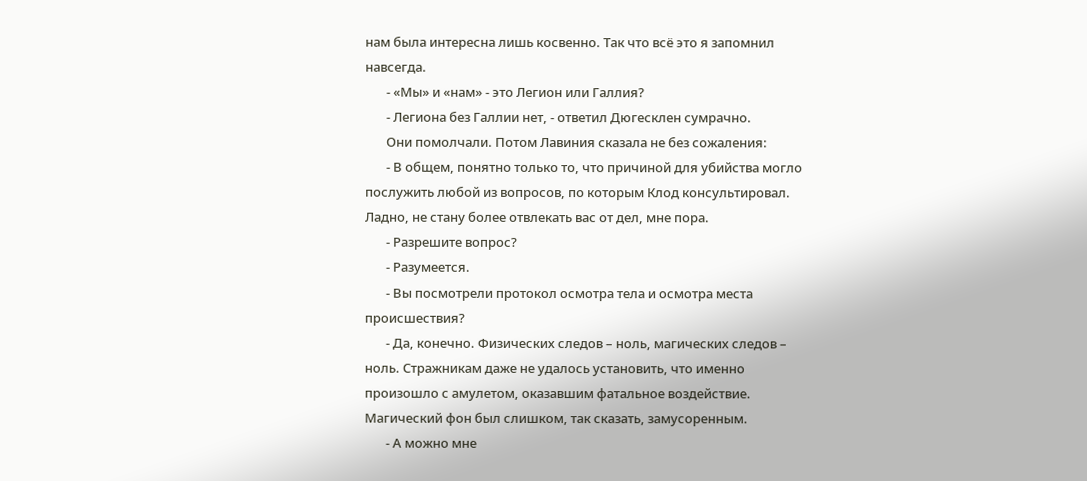нам была интересна лишь косвенно. Так что всё это я запомнил навсегда.
       - «Мы» и «нам» - это Легион или Галлия?
       - Легиона без Галлии нет, - ответил Дюгесклен сумрачно.
       Они помолчали. Потом Лавиния сказала не без сожаления:
       - В общем, понятно только то, что причиной для убийства могло послужить любой из вопросов, по которым Клод консультировал. Ладно, не стану более отвлекать вас от дел, мне пора.
       - Разрешите вопрос?
       - Разумеется.
       - Вы посмотрели протокол осмотра тела и осмотра места происшествия?
       - Да, конечно. Физических следов – ноль, магических следов – ноль. Стражникам даже не удалось установить, что именно произошло с амулетом, оказавшим фатальное воздействие. Магический фон был слишком, так сказать, замусоренным.
       - А можно мне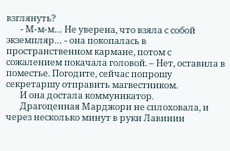взглянуть?
       - М-м-м… Не уверена, что взяла с собой экземпляр… - она покопалась в пространственном кармане, потом с сожалением покачала головой. – Нет, оставила в поместье. Погодите, сейчас попрошу секретаршу отправить магвестником.
       И она достала коммуникатор.
       Драгоценная Марджори не сплоховала, и через несколько минут в руки Лавинии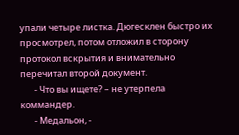упали четыре листка. Дюгесклен быстро их просмотрел, потом отложил в сторону протокол вскрытия и внимательно перечитал второй документ.
       - Что вы ищете? – не утерпела коммандер.
       - Медальон, -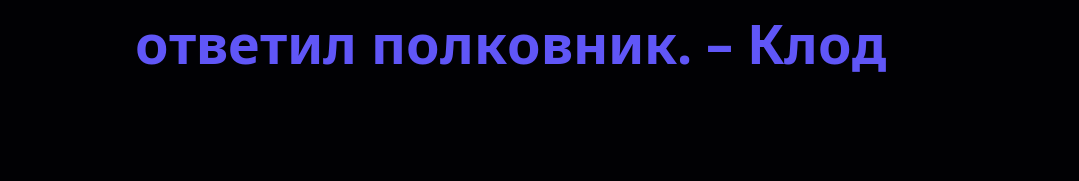ответил полковник. – Клод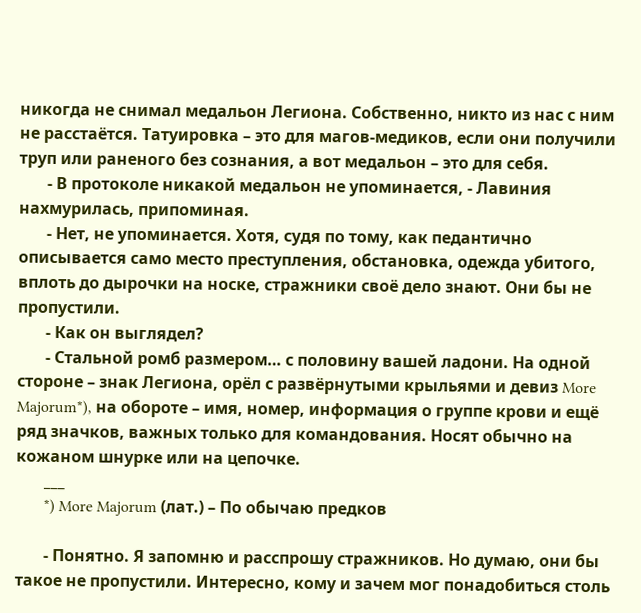никогда не снимал медальон Легиона. Собственно, никто из нас с ним не расстаётся. Татуировка – это для магов-медиков, если они получили труп или раненого без сознания, а вот медальон – это для себя.
       - В протоколе никакой медальон не упоминается, - Лавиния нахмурилась, припоминая.
       - Нет, не упоминается. Хотя, судя по тому, как педантично описывается само место преступления, обстановка, одежда убитого, вплоть до дырочки на носке, стражники своё дело знают. Они бы не пропустили.
       - Как он выглядел?
       - Стальной ромб размером… с половину вашей ладони. На одной стороне – знак Легиона, орёл с развёрнутыми крыльями и девиз More Majorum*), на обороте – имя, номер, информация о группе крови и ещё ряд значков, важных только для командования. Носят обычно на кожаном шнурке или на цепочке.
       ___
       *) More Majorum (лат.) – По обычаю предков

       - Понятно. Я запомню и расспрошу стражников. Но думаю, они бы такое не пропустили. Интересно, кому и зачем мог понадобиться столь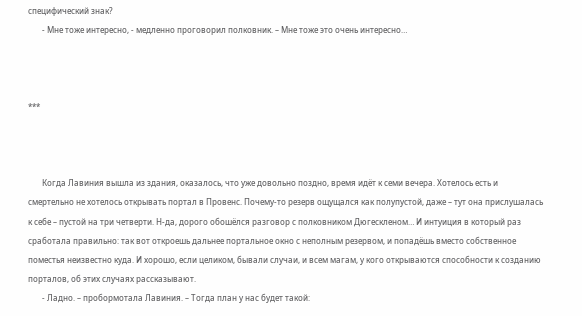специфический знак?
       - Мне тоже интересно, - медленно проговорил полковник. – Мне тоже это очень интересно…



***



       Когда Лавиния вышла из здания, оказалось, что уже довольно поздно, время идёт к семи вечера. Хотелось есть и смертельно не хотелось открывать портал в Провенс. Почему-то резерв ощущался как полупустой, даже – тут она прислушалась к себе – пустой на три четверти. Н-да, дорого обошёлся разговор с полковником Дюгескленом… И интуиция в который раз сработала правильно: так вот откроешь дальнее портальное окно с неполным резервом, и попадёшь вместо собственное поместья неизвестно куда. И хорошо, если целиком, бывали случаи, и всем магам, у кого открываются способности к созданию порталов, об этих случаях рассказывают.
       - Ладно. – пробормотала Лавиния. – Тогда план у нас будет такой: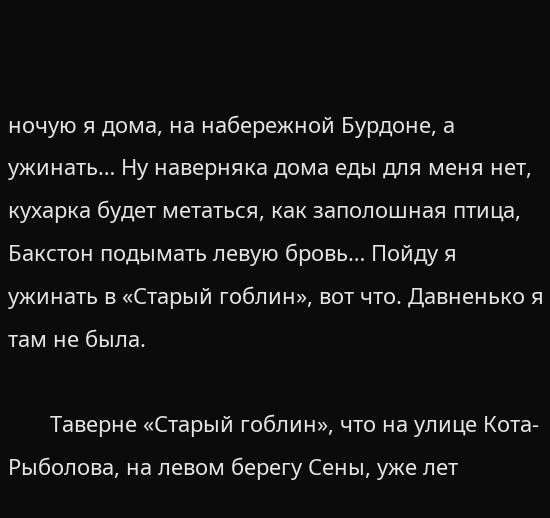ночую я дома, на набережной Бурдоне, а ужинать… Ну наверняка дома еды для меня нет, кухарка будет метаться, как заполошная птица, Бакстон подымать левую бровь… Пойду я ужинать в «Старый гоблин», вот что. Давненько я там не была.

       Таверне «Старый гоблин», что на улице Кота-Рыболова, на левом берегу Сены, уже лет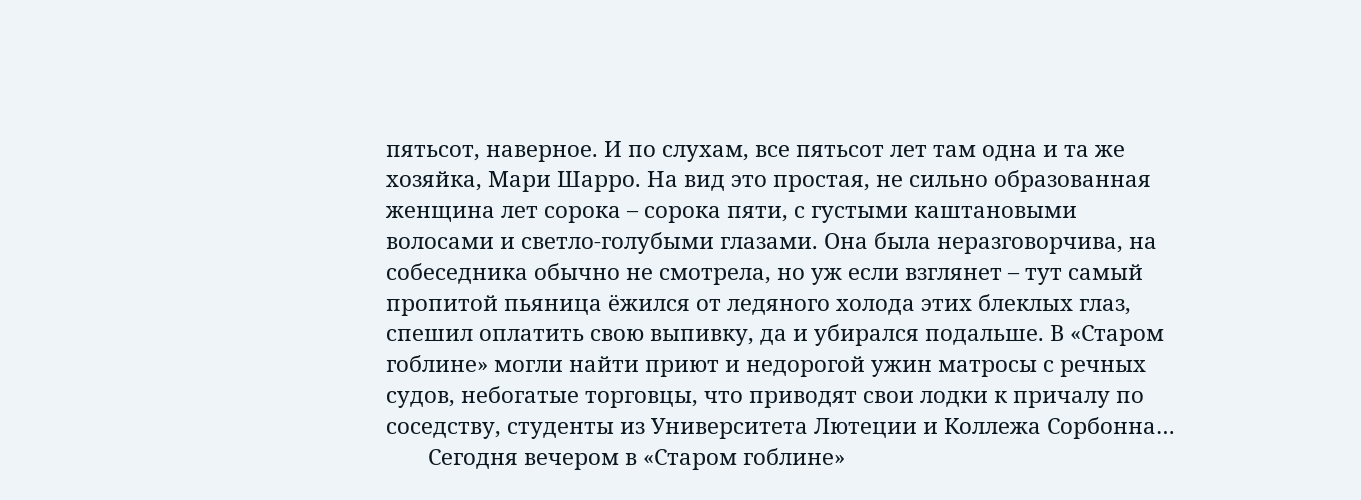пятьсот, наверное. И по слухам, все пятьсот лет там одна и та же хозяйка, Мари Шарро. На вид это простая, не сильно образованная женщина лет сорока – сорока пяти, с густыми каштановыми волосами и светло-голубыми глазами. Она была неразговорчива, на собеседника обычно не смотрела, но уж если взглянет – тут самый пропитой пьяница ёжился от ледяного холода этих блеклых глаз, спешил оплатить свою выпивку, да и убирался подальше. В «Старом гоблине» могли найти приют и недорогой ужин матросы с речных судов, небогатые торговцы, что приводят свои лодки к причалу по соседству, студенты из Университета Лютеции и Коллежа Сорбонна…
       Сегодня вечером в «Старом гоблине»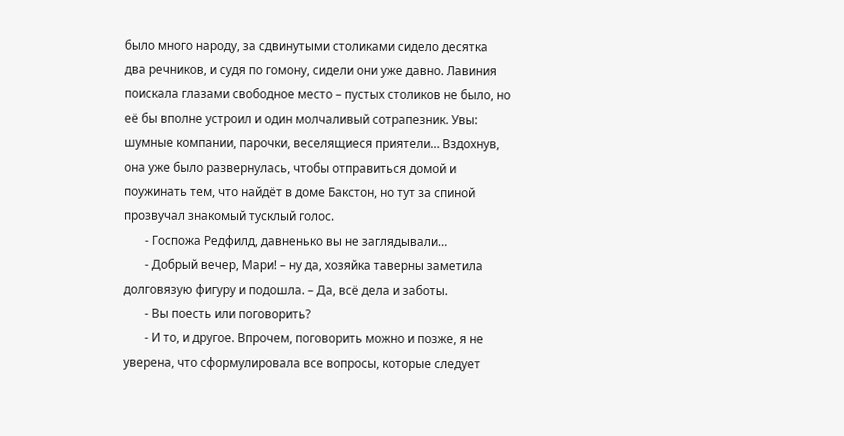было много народу, за сдвинутыми столиками сидело десятка два речников, и судя по гомону, сидели они уже давно. Лавиния поискала глазами свободное место – пустых столиков не было, но её бы вполне устроил и один молчаливый сотрапезник. Увы: шумные компании, парочки, веселящиеся приятели… Вздохнув, она уже было развернулась, чтобы отправиться домой и поужинать тем, что найдёт в доме Бакстон, но тут за спиной прозвучал знакомый тусклый голос.
       - Госпожа Редфилд, давненько вы не заглядывали…
       - Добрый вечер, Мари! – ну да, хозяйка таверны заметила долговязую фигуру и подошла. – Да, всё дела и заботы.
       - Вы поесть или поговорить?
       - И то, и другое. Впрочем, поговорить можно и позже, я не уверена, что сформулировала все вопросы, которые следует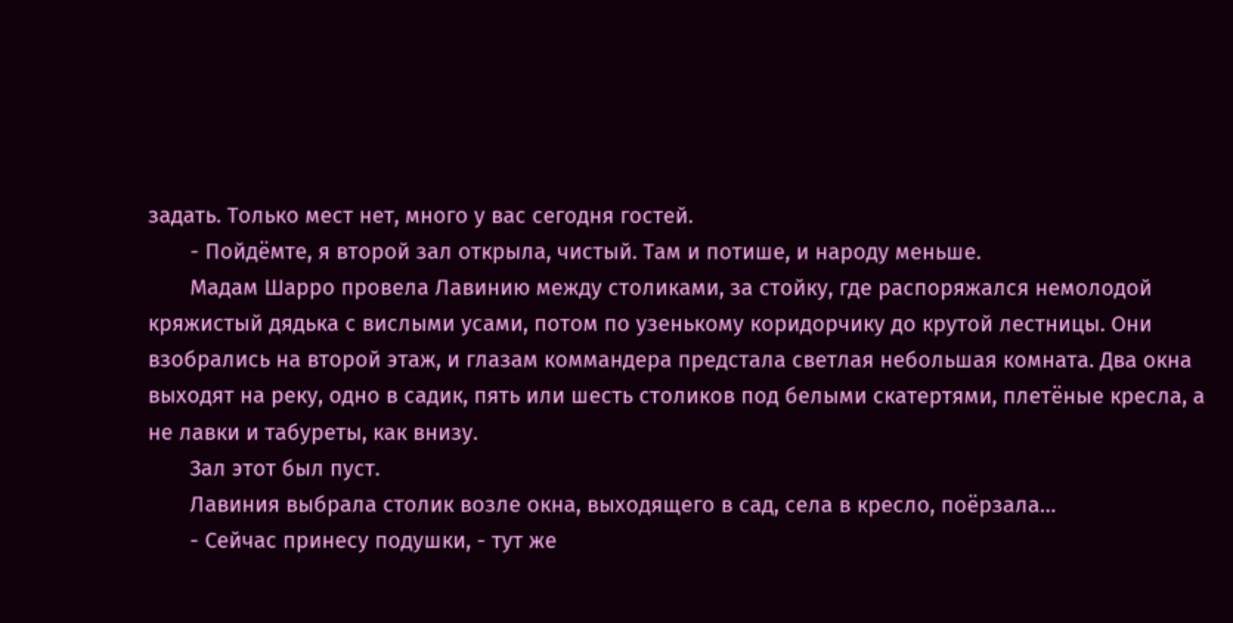задать. Только мест нет, много у вас сегодня гостей.
       - Пойдёмте, я второй зал открыла, чистый. Там и потише, и народу меньше.
       Мадам Шарро провела Лавинию между столиками, за стойку, где распоряжался немолодой кряжистый дядька с вислыми усами, потом по узенькому коридорчику до крутой лестницы. Они взобрались на второй этаж, и глазам коммандера предстала светлая небольшая комната. Два окна выходят на реку, одно в садик, пять или шесть столиков под белыми скатертями, плетёные кресла, а не лавки и табуреты, как внизу.
       Зал этот был пуст.
       Лавиния выбрала столик возле окна, выходящего в сад, села в кресло, поёрзала…
       - Сейчас принесу подушки, - тут же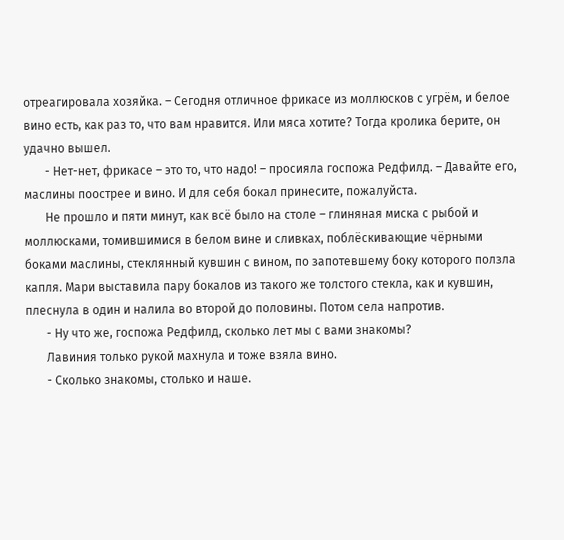отреагировала хозяйка. – Сегодня отличное фрикасе из моллюсков с угрём, и белое вино есть, как раз то, что вам нравится. Или мяса хотите? Тогда кролика берите, он удачно вышел.
       - Нет-нет, фрикасе – это то, что надо! – просияла госпожа Редфилд. – Давайте его, маслины поострее и вино. И для себя бокал принесите, пожалуйста.
       Не прошло и пяти минут, как всё было на столе – глиняная миска с рыбой и моллюсками, томившимися в белом вине и сливках, поблёскивающие чёрными боками маслины, стеклянный кувшин с вином, по запотевшему боку которого ползла капля. Мари выставила пару бокалов из такого же толстого стекла, как и кувшин, плеснула в один и налила во второй до половины. Потом села напротив.
       - Ну что же, госпожа Редфилд, сколько лет мы с вами знакомы?
       Лавиния только рукой махнула и тоже взяла вино.
       - Сколько знакомы, столько и наше.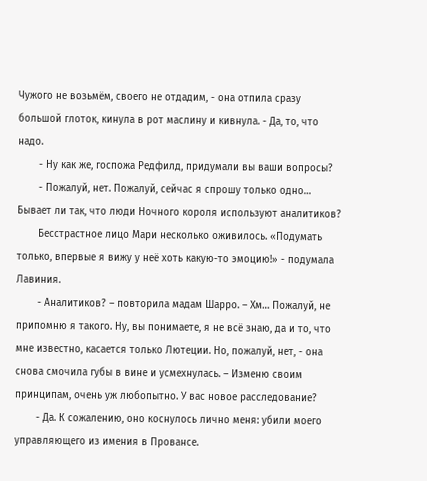Чужого не возьмём, своего не отдадим, - она отпила сразу большой глоток, кинула в рот маслину и кивнула. - Да, то, что надо.
       - Ну как же, госпожа Редфилд, придумали вы ваши вопросы?
       - Пожалуй, нет. Пожалуй, сейчас я спрошу только одно… Бывает ли так, что люди Ночного короля используют аналитиков?
       Бесстрастное лицо Мари несколько оживилось. «Подумать только, впервые я вижу у неё хоть какую-то эмоцию!» - подумала Лавиния.
       - Аналитиков? – повторила мадам Шарро. – Хм… Пожалуй, не припомню я такого. Ну, вы понимаете, я не всё знаю, да и то, что мне известно, касается только Лютеции. Но, пожалуй, нет, - она снова смочила губы в вине и усмехнулась. – Изменю своим принципам, очень уж любопытно. У вас новое расследование?
       - Да. К сожалению, оно коснулось лично меня: убили моего управляющего из имения в Провансе.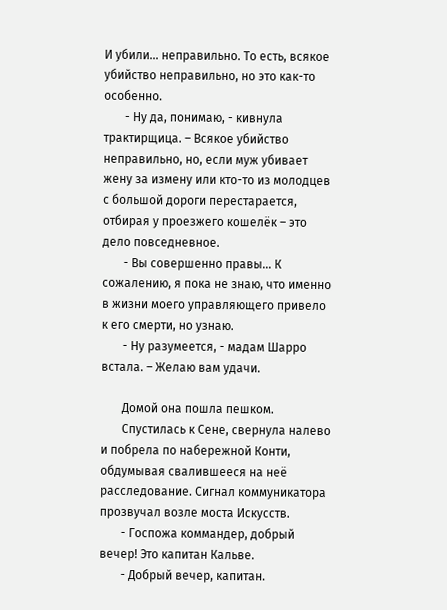И убили… неправильно. То есть, всякое убийство неправильно, но это как-то особенно.
       - Ну да, понимаю, - кивнула трактирщица. – Всякое убийство неправильно, но, если муж убивает жену за измену или кто-то из молодцев с большой дороги перестарается, отбирая у проезжего кошелёк – это дело повседневное.
       - Вы совершенно правы… К сожалению, я пока не знаю, что именно в жизни моего управляющего привело к его смерти, но узнаю.
       - Ну разумеется, - мадам Шарро встала. – Желаю вам удачи.

       Домой она пошла пешком.
       Спустилась к Сене, свернула налево и побрела по набережной Конти, обдумывая свалившееся на неё расследование. Сигнал коммуникатора прозвучал возле моста Искусств.
       - Госпожа коммандер, добрый вечер! Это капитан Кальве.
       - Добрый вечер, капитан.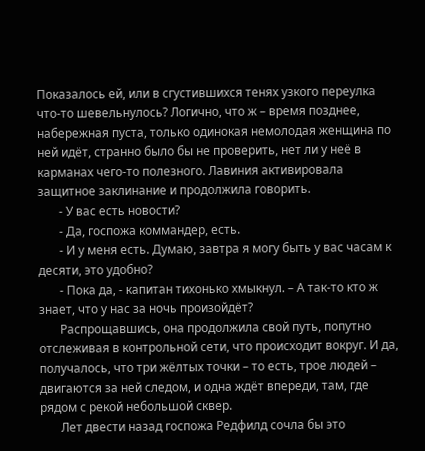Показалось ей, или в сгустившихся тенях узкого переулка что-то шевельнулось? Логично, что ж – время позднее, набережная пуста, только одинокая немолодая женщина по ней идёт, странно было бы не проверить, нет ли у неё в карманах чего-то полезного. Лавиния активировала защитное заклинание и продолжила говорить.
       - У вас есть новости?
       - Да, госпожа коммандер, есть.
       - И у меня есть. Думаю, завтра я могу быть у вас часам к десяти, это удобно?
       - Пока да, - капитан тихонько хмыкнул. – А так-то кто ж знает, что у нас за ночь произойдёт?
       Распрощавшись, она продолжила свой путь, попутно отслеживая в контрольной сети, что происходит вокруг. И да, получалось, что три жёлтых точки – то есть, трое людей – двигаются за ней следом, и одна ждёт впереди, там, где рядом с рекой небольшой сквер.
       Лет двести назад госпожа Редфилд сочла бы это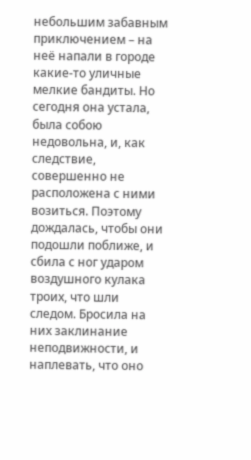небольшим забавным приключением – на неё напали в городе какие-то уличные мелкие бандиты. Но сегодня она устала, была собою недовольна, и, как следствие, совершенно не расположена с ними возиться. Поэтому дождалась, чтобы они подошли поближе, и сбила с ног ударом воздушного кулака троих, что шли следом. Бросила на них заклинание неподвижности, и наплевать, что оно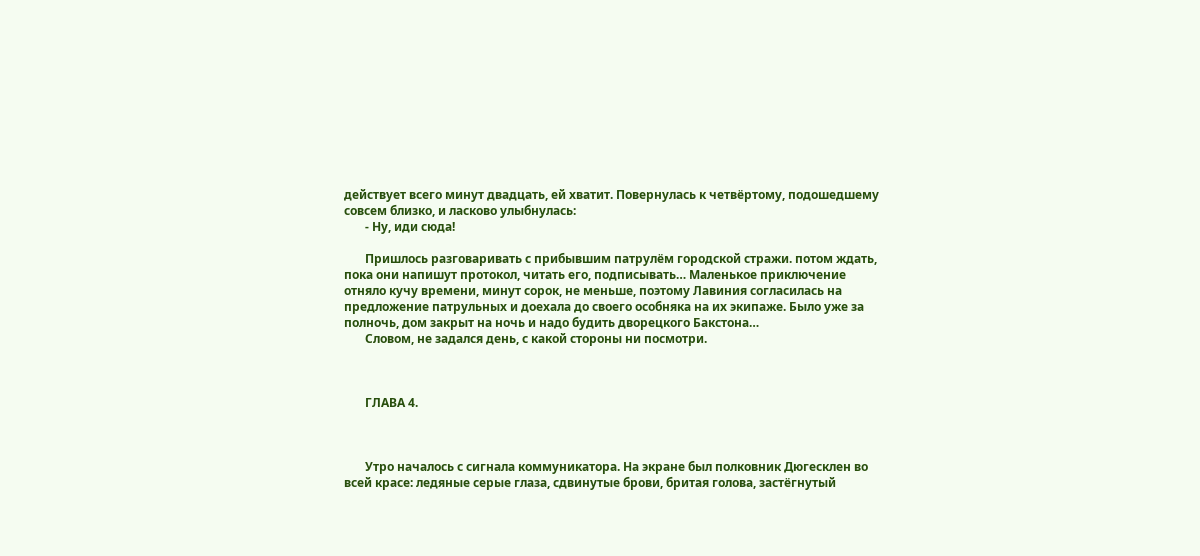действует всего минут двадцать, ей хватит. Повернулась к четвёртому, подошедшему совсем близко, и ласково улыбнулась:
       - Ну, иди сюда!

       Пришлось разговаривать с прибывшим патрулём городской стражи. потом ждать, пока они напишут протокол, читать его, подписывать… Маленькое приключение отняло кучу времени, минут сорок, не меньше, поэтому Лавиния согласилась на предложение патрульных и доехала до своего особняка на их экипаже. Было уже за полночь, дом закрыт на ночь и надо будить дворецкого Бакстона…
       Словом, не задался день, с какой стороны ни посмотри.



       ГЛАВА 4.



       Утро началось с сигнала коммуникатора. На экране был полковник Дюгесклен во всей красе: ледяные серые глаза, сдвинутые брови, бритая голова, застёгнутый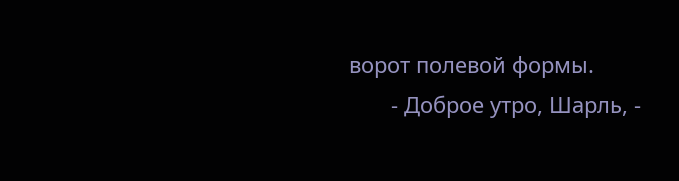ворот полевой формы.
       - Доброе утро, Шарль, -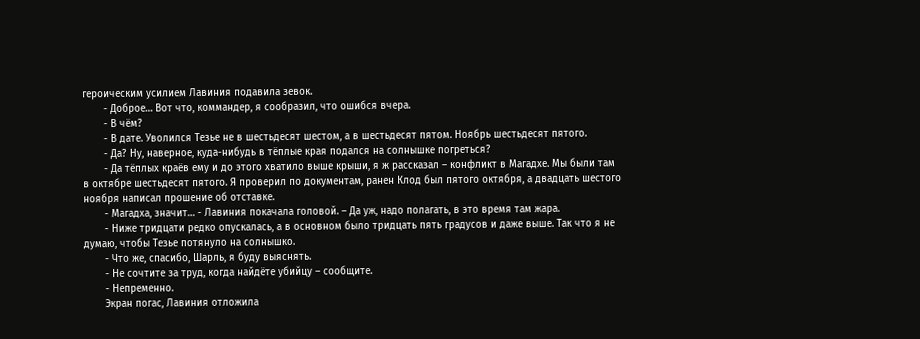героическим усилием Лавиния подавила зевок.
       - Доброе… Вот что, коммандер, я сообразил, что ошибся вчера.
       - В чём?
       - В дате. Уволился Тезье не в шестьдесят шестом, а в шестьдесят пятом. Ноябрь шестьдесят пятого.
       - Да? Ну, наверное, куда-нибудь в тёплые края подался на солнышке погреться?
       - Да тёплых краёв ему и до этого хватило выше крыши, я ж рассказал – конфликт в Магадхе. Мы были там в октябре шестьдесят пятого. Я проверил по документам, ранен Клод был пятого октября, а двадцать шестого ноября написал прошение об отставке.
       - Магадха, значит… - Лавиния покачала головой. – Да уж, надо полагать, в это время там жара.
       - Ниже тридцати редко опускалась, а в основном было тридцать пять градусов и даже выше. Так что я не думаю, чтобы Тезье потянуло на солнышко.
       - Что же, спасибо, Шарль, я буду выяснять.
       - Не сочтите за труд, когда найдёте убийцу – сообщите.
       - Непременно.
       Экран погас, Лавиния отложила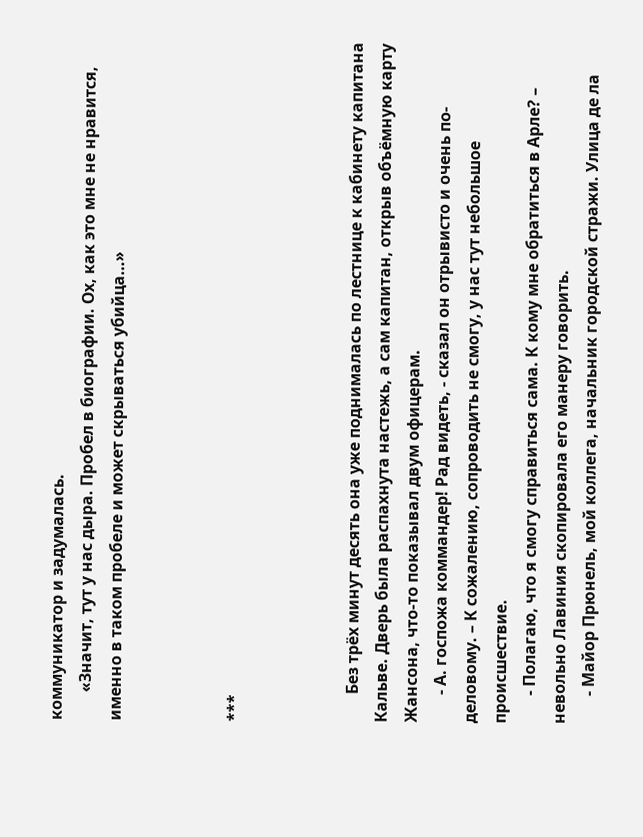коммуникатор и задумалась.
       «Значит, тут у нас дыра. Пробел в биографии. Ох, как это мне не нравится, именно в таком пробеле и может скрываться убийца…»



***



       Без трёх минут десять она уже поднималась по лестнице к кабинету капитана Кальве. Дверь была распахнута настежь, а сам капитан, открыв объёмную карту Жансона, что-то показывал двум офицерам.
       - А. госпожа коммандер! Рад видеть, - сказал он отрывисто и очень по-деловому. – К сожалению, сопроводить не смогу, у нас тут небольшое происшествие.
       - Полагаю, что я смогу справиться сама. К кому мне обратиться в Арле? – невольно Лавиния скопировала его манеру говорить.
       - Майор Прюнель, мой коллега, начальник городской стражи. Улица де ла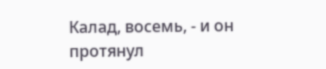Калад, восемь, - и он протянул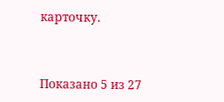карточку.


Показано 5 из 27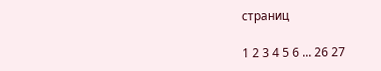страниц

1 2 3 4 5 6 ... 26 27